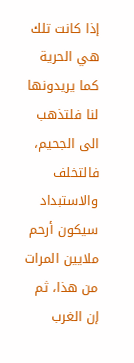إذا كانت تلك هي الحرية كما يريدونها لنا فلتذهب الى الجحيم، فالتخلف والاستبداد سيكون أرحم ملايين المرات من هذا، ثم إن الغرب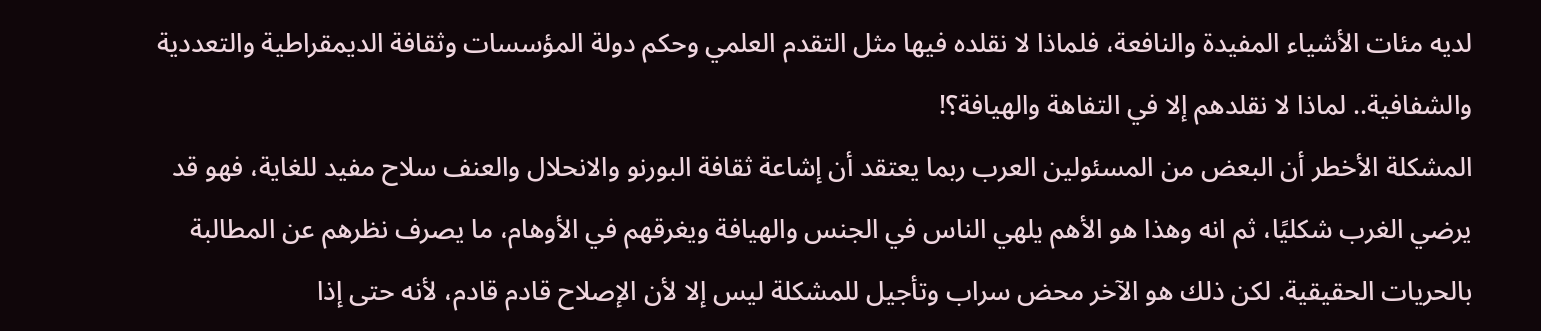لديه مئات الأشياء المفيدة والنافعة، فلماذا لا نقلده فيها مثل التقدم العلمي وحكم دولة المؤسسات وثقافة الديمقراطية والتعددية والشفافية.. لماذا لا نقلدهم إلا في التفاهة والهيافة؟!
المشكلة الأخطر أن البعض من المسئولين العرب ربما يعتقد أن إشاعة ثقافة البورنو والانحلال والعنف سلاح مفيد للغاية، فهو قد يرضي الغرب شكليًا، ثم انه وهذا هو الأهم يلهي الناس في الجنس والهيافة ويغرقهم في الأوهام، ما يصرف نظرهم عن المطالبة بالحريات الحقيقية. لكن ذلك هو الآخر محض سراب وتأجيل للمشكلة ليس إلا لأن الإصلاح قادم قادم، لأنه حتى إذا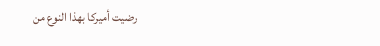رضيت أميركا بهذا النوع من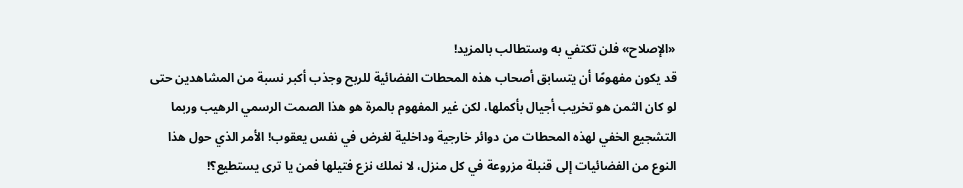«الإصلاح» فلن تكتفي به وستطالب بالمزيد!
قد يكون مفهومًا أن يتسابق أصحاب هذه المحطات الفضائية للربح وجذب أكبر نسبة من المشاهدين حتى لو كان الثمن هو تخريب أجيال بأكملها، لكن غير المفهوم بالمرة هو هذا الصمت الرسمي الرهيب وربما التشجيع الخفي لهذه المحطات من دوائر خارجية وداخلية لغرض في نفس يعقوب! الأمر الذي حول هذا النوع من الفضائيات إلى قنبلة مزروعة في كل منزل، لا نملك نزع فتيلها فمن يا ترى يستطيع؟!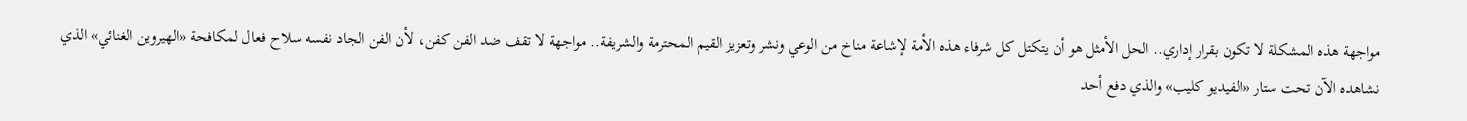مواجهة هذه المشكلة لا تكون بقرار إداري.. الحل الأمثل هو أن يتكتل كل شرفاء هذه الأمة لإشاعة مناخ من الوعي ونشر وتعزيز القيم المحترمة والشريفة.. مواجهة لا تقف ضد الفن كفن، لأن الفن الجاد نفسه سلاح فعال لمكافحة «الهيروين الغنائي» الذي نشاهده الآن تحت ستار «الفيديو كليب» والذي دفع أحد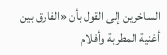الساخرين إلى القول بأن «الفارق بين أغنية المطربة وأفلام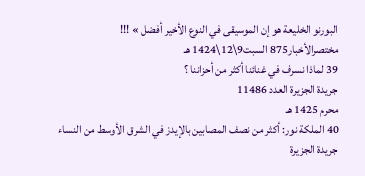البورنو الخليعة هو إن الموسيقى في النوع الأخير أفضل » !!!
مختصرالأخبار875 السبت9\12\1424 هـ
39 لماذا نسرف في غنائنا أكثر من أحزاننا ؟
جريدة الجزيرة العدد 11486
محرم 1425 هـ
40 الملكة نور: أكثر من نصف المصابين بالإيدز في الشرق الأوسط من النساء
جريدة الجزيرة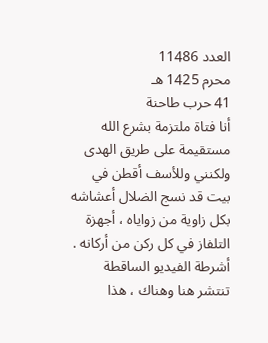العدد 11486
محرم 1425 هـ
41 حرب طاحنة
أنا فتاة ملتزمة بشرع الله مستقيمة على طريق الهدى ولكنني وللأسف أقطن في بيت قد نسج الضلال أعشاشه بكل زاوية من زواياه ، أجهزة التلفاز في كل ركن من أركانه .
أشرطة الفيديو الساقطة تنتشر هنا وهناك ، هذا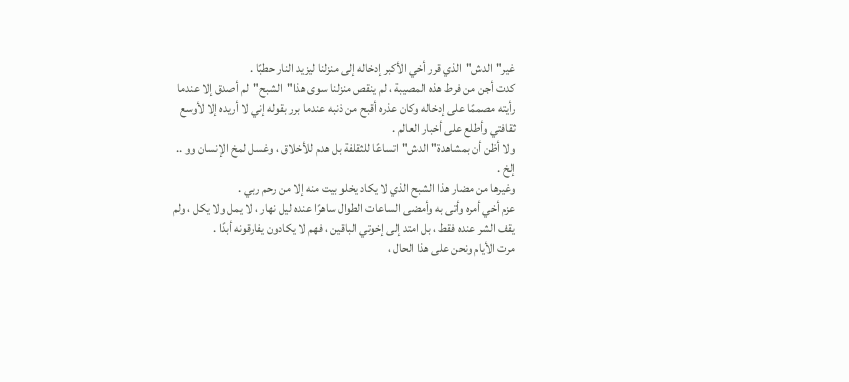غير"الدش"الذي قرر أخي الأكبر إدخاله إلى منزلنا ليزيد النار حطبًا .
كدت أجن من فرط هذه المصيبة ، لم ينقص منزلنا سوى هذا"الشبح"لم أصدق إلا عندما رأيته مصممًا على إدخاله وكان عذره أقبح من ذنبه عندما برر بقوله إني لا أريده إلا لأوسع ثقافتي وأطلع على أخبار العالم .
ولا أظن أن بمشاهدة"الدش"اتساعًا للثقلفة بل هدم للأخلاق ، وغسل لمخ الإنسان وو .. إلخ .
وغيرها من مضار هذا الشبح الذي لا يكاد يخلو بيت منه إلا من رحم ربي .
عزم أخي أمره وأتى به وأمضى الساعات الطوال ساهرًا عنده ليل نهار ، لا يمل ولا يكل ، ولم يقف الشر عنده فقط ، بل امتد إلى إخوتي الباقين ، فهم لا يكادون يفارقونه أبدًا .
مرت الأيام ونحن على هذا الحال ،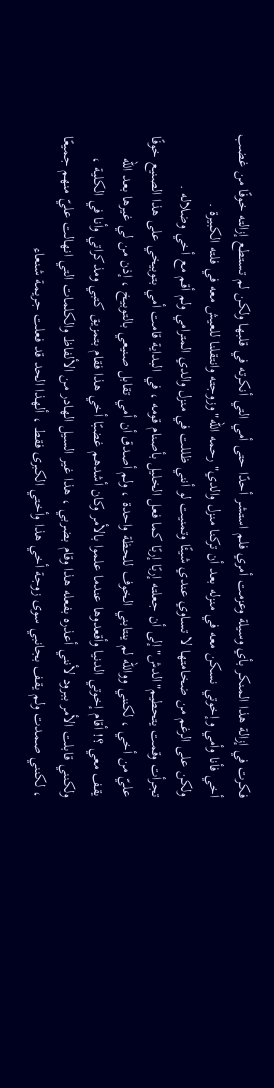فكرت في إزالة هذا المنكر بأي وسيلة وعزمت أمري فلم استشر أحدًا حتى أمي التي أنكرته في قلبها ولكن لم تستطع إزالته خوفًا من غضب أخي فأنا وأمي وإخوتي نسكن معه في منزله بعد أن تركنا منزل والدي"رحمه الله"وزوجته وانتقلنا للعيش معه في فلته الكبيرة .
ولكن على الرغم من ضخامتها لا تساوي عندي شيئًا وتمنيت لو أنني ظللت في منزل والدي المترامي ولم أقم مع أخي وضلاله .
تجرأت وقمت يتحطيم"الدش"إلى أن جعلته إربًا إربًا كما فعل الخليل بأصنام قومه ، في البداية قامت أمي بتوبيخي على هذا الصنيع خوفًا عليّ من أخي ، لكنني ووالله لم ينتابني الخوف للحظة واحدة ، ولم أصدق أن أمي تقابل صنيعي بالتوبيخ ، إذن من لي غيرها بعد الله يقف معي ؟! أقام إخوتي الدنيا وأقعدوها عندما علموا بالأمر وكان أشدهم غضبًا أخي هذا فقام بتمزيق كتبي ومذكراتي وأنا في الكلية ، ولكنني قابلت الأمر ببرود لأنني أعذره بفعله هذا وقام بضربي ، هذا غير السيل الهادر من الألفاظ والكلمات التي انهالت عليّ منهم جميعًا ، لكنني صمدت ولم يقف بجانبي سوى زوجة أخي هذا وأختي الكبرى فقط ، ألهذا الحد قد فعلت جريمة شنعاء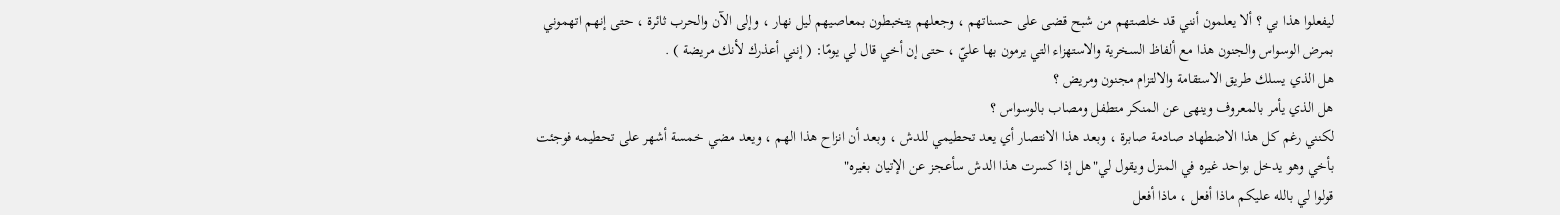ليفعلوا هذا بي ؟ ألا يعلمون أنني قد خلصتهم من شبح قضى على حسناتهم ، وجعلهم يتخبطون بمعاصيهم ليل نهار ، وإلى الآن والحرب ثائرة ، حتى إنهم اتهموني بمرض الوسواس والجنون هذا مع ألفاظ السخرية والاستهزاء التي يرمون بها عليّ ، حتى إن أخي قال لي يومًا: ( إنني أعذرك لأنك مريضة ) .
هل الذي يسلك طريق الاستقامة والالتزام مجنون ومريض ؟
هل الذي يأمر بالمعروف وينهى عن المنكر متطفل ومصاب بالوسواس ؟
لكنني رغم كل هذا الاضطهاد صادمة صابرة ، وبعد هذا الانتصار أي يعد تحطيمي للدش ، وبعد أن انزاح هذا الهم ، ويعد مضي خمسة أشهر على تحطيمه فوجئت بأخي وهو يدخل بواحد غيره في المنزل ويقول لي"هل إذا كسرت هذا الدش سأعجز عن الإتيان بغيره"
قولوا لي بالله عليكم ماذا أفعل ، ماذا أفعل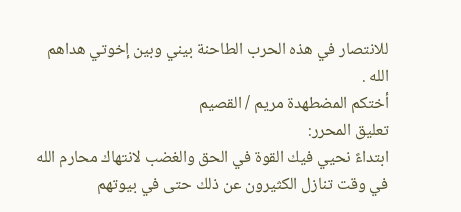للانتصار في هذه الحرب الطاحنة بيني وبين إخوتي هداهم الله .
أختكم المضطهدة مريم / القصيم
تعليق المحرر:
ابتداءً نحيي فيك القوة في الحق والغضب لانتهاك محارم الله في وقت تنازل الكثيرون عن ذلك حتى في بيوتهم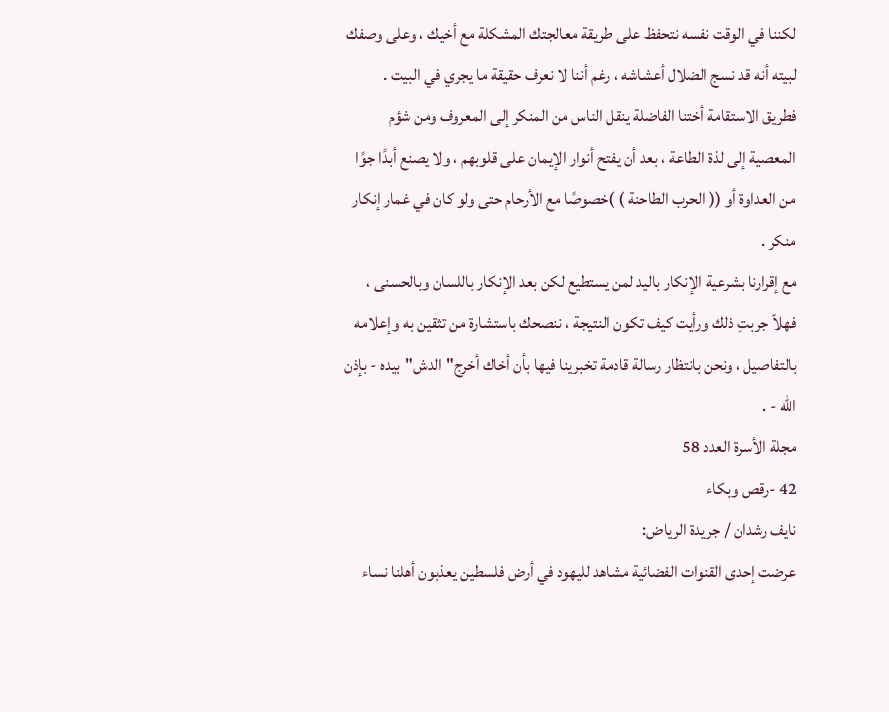لكننا في الوقت نفسه نتحفظ على طريقة معالجتك المشكلة مع أخيك ، وعلى وصفك لبيته أنه قد نسج الضلال أعشاشه ، رغم أننا لا نعرف حقيقة ما يجري في البيت .
فطريق الاستقامة أختنا الفاضلة ينقل الناس من المنكر إلى المعروف ومن شؤم المعصية إلى لذة الطاعة ، بعد أن يفتح أنوار الإيمان على قلوبهم ، ولا يصنع أبدًا جوًا من العداوة أو (( الحرب الطاحنة ) )خصوصًا مع الأرحام حتى ولو كان في غمار إنكار منكر .
مع إقرارنا بشرعية الإنكار باليد لمن يستطيع لكن بعد الإنكار باللسان وبالحسنى ، فهلاّ جربتِ ذلك ورأيت كيف تكون النتيجة ، ننصحك باستشارة من تثقين به وإعلامه بالتفاصيل ، ونحن بانتظار رسالة قادمة تخبرينا فيها بأن أخاك أخرج"الدش"بيده - بإذن الله - .
مجلة الأسرة العدد 58
42 -رقص وبكاء
نايف رشدان / جريدة الرياض:
عرضت إحدى القنوات الفضائية مشاهد لليهود في أرض فلسطين يعذبون أهلنا نساء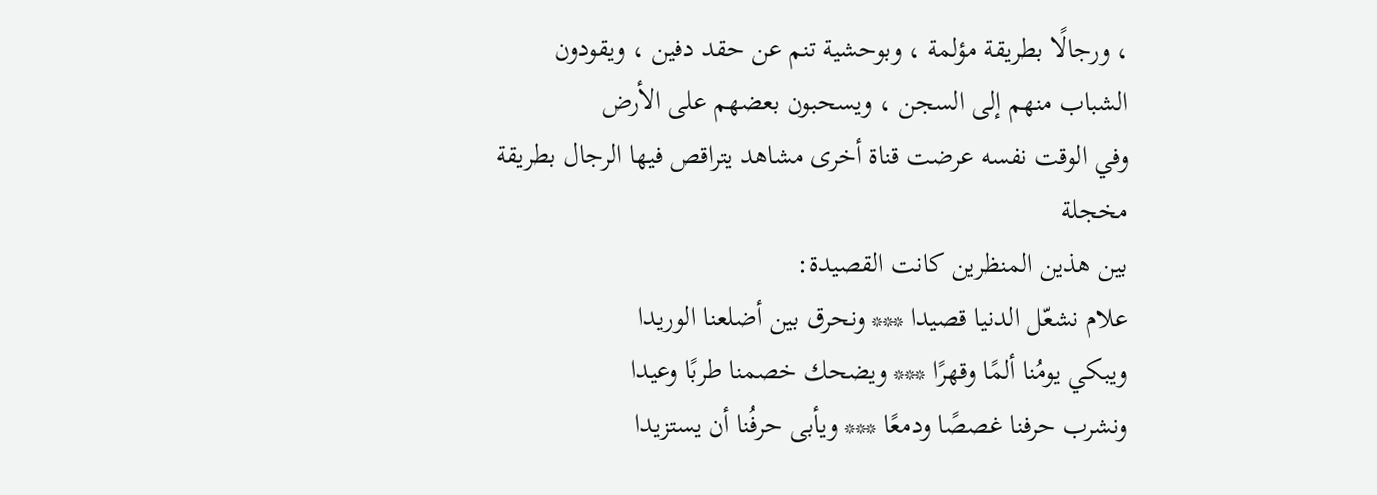، ورجالًا بطريقة مؤلمة ، وبوحشية تنم عن حقد دفين ، ويقودون الشباب منهم إلى السجن ، ويسحبون بعضهم على الأرض
وفي الوقت نفسه عرضت قناة أخرى مشاهد يتراقص فيها الرجال بطريقة مخجلة
بين هذين المنظرين كانت القصيدة:
علام نشعّل الدنيا قصيدا *** ونحرق بين أضلعنا الوريدا
ويبكي يومُنا ألمًا وقهرًا *** ويضحك خصمنا طربًا وعيدا
ونشرب حرفنا غصصًا ودمعًا *** ويأبى حرفُنا أن يستزيدا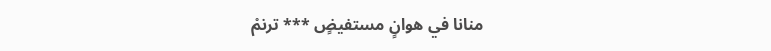منانا في هوانٍ مستفيضٍ *** ترنمْ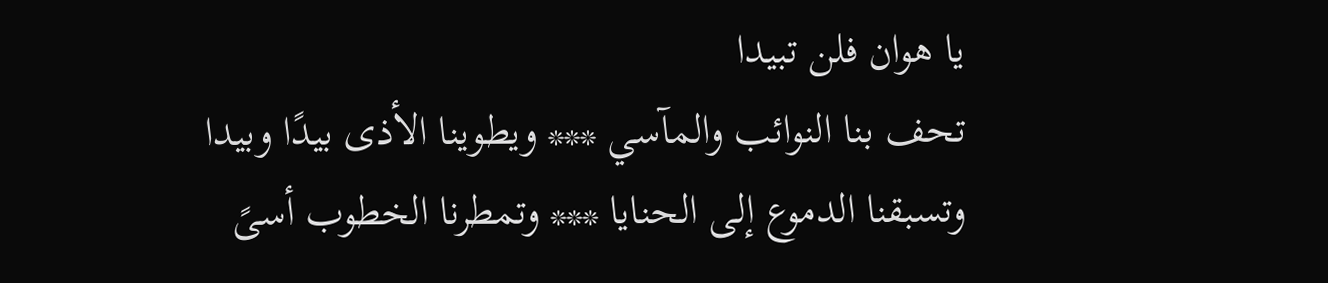يا هوان فلن تبيدا
تحف بنا النوائب والمآسي *** ويطوينا الأذى بيدًا وبيدا
وتسبقنا الدموع إلى الحنايا *** وتمطرنا الخطوب أسىً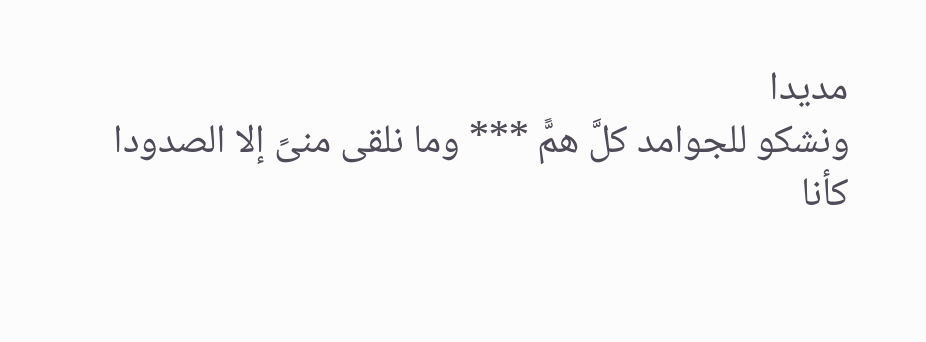مديدا
ونشكو للجوامد كلَّ همًّ *** وما نلقى منىً إلا الصدودا
كأنا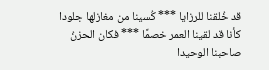قد خُلقنا للرزايا *** كُسينا من مغازلها جلودا
كأنا قد لقينا العمر خصمًا *** فكان الحزنُ صاحبنا الوحيدا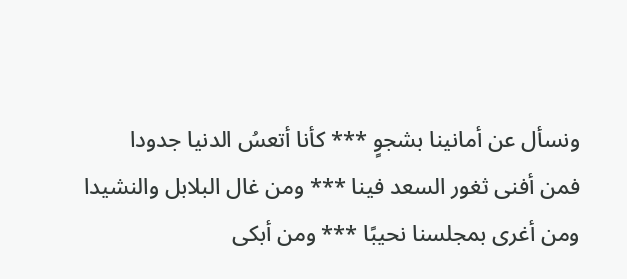ونسأل عن أمانينا بشجوٍ *** كأنا أتعسُ الدنيا جدودا
فمن أفنى ثغور السعد فينا *** ومن غال البلابل والنشيدا
ومن أغرى بمجلسنا نحيبًا *** ومن أبكى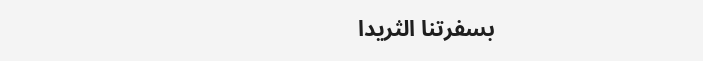بسفرتنا الثريدا